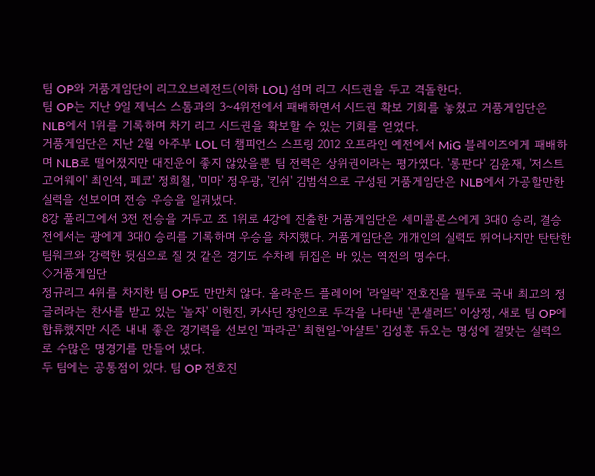팀 OP와 거품게임단이 리그오브레전드(이하 LOL) 섬머 리그 시드권을 두고 격돌한다.
팀 OP는 지난 9일 제닉스 스톰과의 3~4위전에서 패배하면서 시드권 확보 기회를 놓쳤고 거품게임단은 NLB에서 1위를 기록하며 차기 리그 시드권을 확보할 수 있는 기회를 얻었다.
거품게임단은 지난 2월 아주부 LOL 더 챔피언스 스프링 2012 오프라인 예전에서 MiG 블레이즈에게 패배하며 NLB로 떨어졌지만 대진운이 좋지 않았을뿐 팀 전력은 상위권이라는 평가였다. '롱판다' 김윤재, '저스트고어웨이' 최인석, 페코' 정희철, '미마' 정우광, '킨쉬' 김범석으로 구성된 거품게임단은 NLB에서 가공할만한 실력을 선보이며 전승 우승을 일궈냈다.
8강 풀리그에서 3전 전승을 거두고 조 1위로 4강에 진출한 거품게임단은 세미콜론스에게 3대0 승리, 결승전에서는 광에게 3대0 승리를 기록하며 우승을 차지했다. 거품게임단은 개개인의 실력도 뛰어나지만 탄탄한 팀워크와 강력한 뒷심으로 질 것 같은 경기도 수차례 뒤집은 바 있는 역전의 명수다.
◇거품게임단
정규리그 4위를 차지한 팀 OP도 만만치 않다. 올라운드 플레이어 '라일락' 전호진을 필두로 국내 최고의 정글러라는 찬사를 받고 있는 '놀자' 이현진, 카사딘 장인으로 두각을 나타낸 '콘샐러드' 이상정, 새로 팀 OP에 합류했지만 시즌 내내 좋은 경기력을 선보인 '파라곤' 최현일-'아샬트' 김성훈 듀오는 명성에 걸맞는 실력으로 수많은 명경기를 만들어 냈다.
두 팀에는 공통점이 있다. 팀 OP 전호진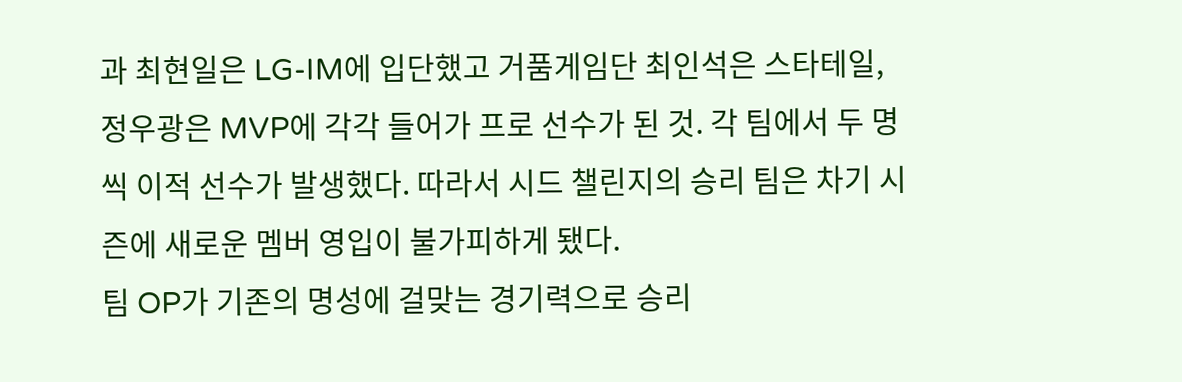과 최현일은 LG-IM에 입단했고 거품게임단 최인석은 스타테일, 정우광은 MVP에 각각 들어가 프로 선수가 된 것. 각 팀에서 두 명씩 이적 선수가 발생했다. 따라서 시드 챌린지의 승리 팀은 차기 시즌에 새로운 멤버 영입이 불가피하게 됐다.
팀 OP가 기존의 명성에 걸맞는 경기력으로 승리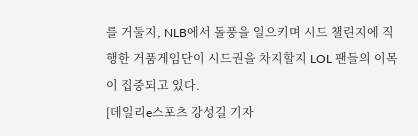를 거둘지, NLB에서 돌풍을 일으키며 시드 챌린지에 직행한 거품게임단이 시드권을 차지할지 LOL 팬들의 이목이 집중되고 있다.
[데일리e스포츠 강성길 기자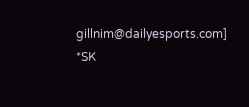gillnim@dailyesports.com]
*SK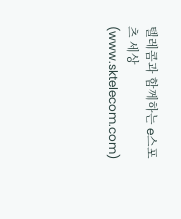텔레콤과 함께하는 e스포츠 세상(www.sktelecom.com)